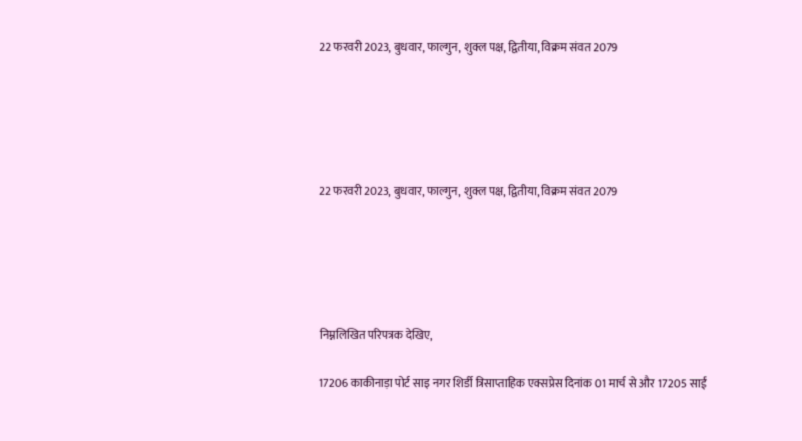22 फरवरी 2023, बुधवार, फाल्गुन, शुक्ल पक्ष, द्वितीया, विक्रम संवत 2079





22 फरवरी 2023, बुधवार, फाल्गुन, शुक्ल पक्ष, द्वितीया, विक्रम संवत 2079





निम्नलिखित परिपत्रक देखिए,

17206 काकीनाड़ा पोर्ट साइ नगर शिर्डी त्रिसाप्ताहिक एक्सप्रेस दिनांक 01 मार्च से और 17205 साईं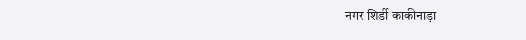नगर शिर्डी काकीनाड़ा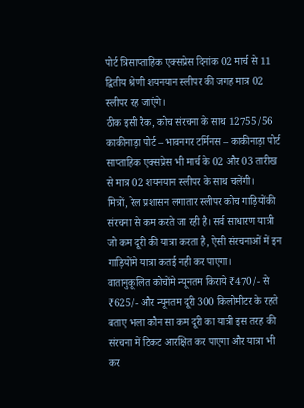पोर्ट त्रिसाप्ताहिक एक्सप्रेस दिनांक 02 मार्च से 11 द्वितीय श्रेणी शयनयान स्लीपर की जगह मात्र 02 स्लीपर रह जाएंगे।
ठीक इसी रैक, कोच संरचना के साथ 12755/56 काकीनाड़ा पोर्ट – भावनगर टर्मिनस – काकीनाड़ा पोर्ट साप्ताहिक एक्सप्रेस भी मार्च के 02 और 03 तारीख से मात्र 02 शयनयान स्लीपर के साथ चलेंगी।
मित्रों, रेल प्रशासन लगातार स्लीपर कोच गाड़ियोंकी संरचना से कम करते जा रही है। सर्व साधारण यात्री जो कम दूरी की यात्रा करता है, ऐसी संरचनाओं में इन गाड़ियोंमे यात्रा कतई नही कर पाएगा।
वातानुकूलित कोचोंमे न्यूनतम किराये ₹470/- से ₹625/- और न्यूनतम दूरी 300 किलोमीटर के रहते बताए भला कौन सा कम दूरी का यात्री इस तरह की संरचना में टिकट आरक्षित कर पाएगा और यात्रा भी कर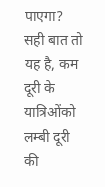पाएगा?
सही बात तो यह है, कम दूरी के यात्रिओंको लम्बी दूरी की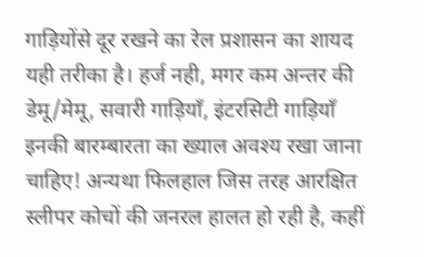गाड़ियोंसे दूर रखने का रेल प्रशासन का शायद यही तरीका है। हर्ज नही, मगर कम अन्तर की डेमू/मेमू, सवारी गाड़ियाँ, इंटरसिटी गाड़ियाँ इनकी बारम्बारता का ख्याल अवश्य रखा जाना चाहिए! अन्यथा फिलहाल जिस तरह आरक्षित स्लीपर कोचों की जनरल हालत हो रही है, कहीं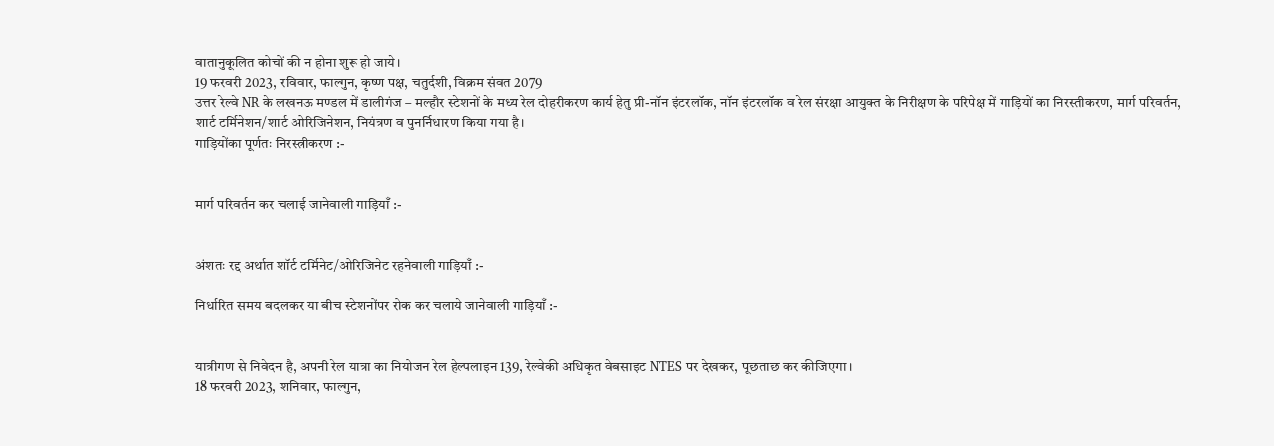वातानुकूलित कोचों की न होना शुरू हो जाये।
19 फरवरी 2023, रविवार, फाल्गुन, कृष्ण पक्ष, चतुर्दशी, विक्रम संवत 2079
उत्तर रेल्वे NR के लखनऊ मण्डल में डालीगंज – मल्हौर स्टेशनों के मध्य रेल दोहरीकरण कार्य हेतु प्री-नॉन इंटरलॉक, नॉन इंटरलॉक व रेल संरक्षा आयुक्त के निरीक्षण के परिपेक्ष में गाड़ियों का निरस्तीकरण, मार्ग परिवर्तन, शार्ट टर्मिनेशन/शार्ट ओरिजिनेशन, नियंत्रण व पुनर्निधारण किया गया है।
गाड़ियोंका पूर्णतः निरस्त्रीकरण :-


मार्ग परिवर्तन कर चलाई जानेवाली गाड़ियाँ :-


अंशतः रद्द अर्थात शॉर्ट टर्मिनेट/ओरिजिनेट रहनेवाली गाड़ियाँ :-

निर्धारित समय बदलकर या बीच स्टेशनोंपर रोक कर चलाये जानेवाली गाड़ियाँ :-


यात्रीगण से निवेदन है, अपनी रेल यात्रा का नियोजन रेल हेल्पलाइन 139, रेल्वेकी अधिकृत वेबसाइट NTES पर देखकर, पूछताछ कर कीजिएगा।
18 फरवरी 2023, शनिवार, फाल्गुन,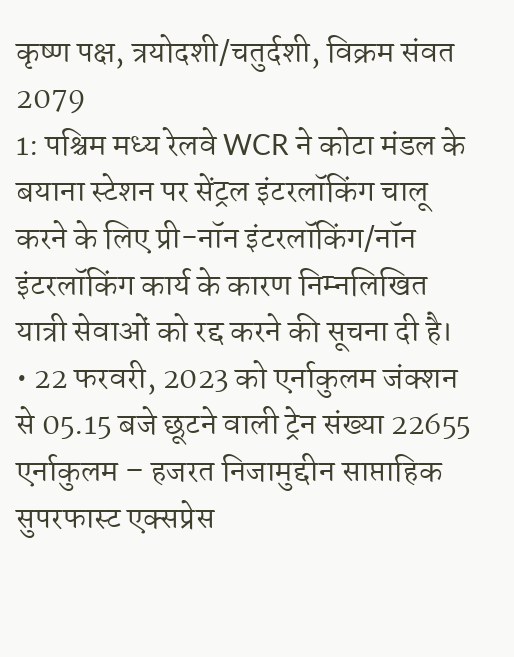कृष्ण पक्ष, त्रयोदशी/चतुर्दशी, विक्रम संवत 2079
1: पश्चिम मध्य रेलवे WCR ने कोटा मंडल के बयाना स्टेशन पर सेंट्रल इंटरलॉकिंग चालू करने के लिए प्री-नॉन इंटरलॉकिंग/नॉन इंटरलॉकिंग कार्य के कारण निम्नलिखित यात्री सेवाओं को रद्द करने की सूचना दी है।
• 22 फरवरी, 2023 को एर्नाकुलम जंक्शन से 05.15 बजे छूटने वाली ट्रेन संख्या 22655 एर्नाकुलम – हजरत निजामुद्दीन साप्ताहिक सुपरफास्ट एक्सप्रेस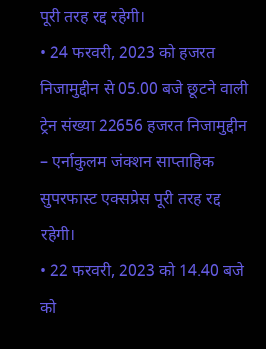पूरी तरह रद्द रहेगी।
• 24 फरवरी, 2023 को हजरत निजामुद्दीन से 05.00 बजे छूटने वाली ट्रेन संख्या 22656 हजरत निजामुद्दीन – एर्नाकुलम जंक्शन साप्ताहिक सुपरफास्ट एक्सप्रेस पूरी तरह रद्द रहेगी।
• 22 फरवरी, 2023 को 14.40 बजे को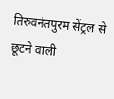तिरुवनंतपुरम सेंट्रल से छूटने वाली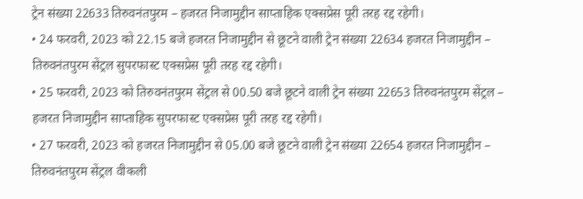ट्रेन संख्या 22633 तिरुवनंतपुरम – हजरत निजामुद्दीन साप्ताहिक एक्सप्रेस पूरी तरह रद्द रहेगी।
• 24 फरवरी, 2023 को 22.15 बजे हजरत निजामुद्दीन से छूटने वाली ट्रेन संख्या 22634 हजरत निजामुद्दीन – तिरुवनंतपुरम सेंट्रल सुपरफास्ट एक्सप्रेस पूरी तरह रद्द रहेगी।
• 25 फरवरी, 2023 को तिरुवनंतपुरम सेंट्रल से 00.50 बजे छूटने वाली ट्रेन संख्या 22653 तिरुवनंतपुरम सेंट्रल – हजरत निजामुद्दीन साप्ताहिक सुपरफास्ट एक्सप्रेस पूरी तरह रद्द रहेगी।
• 27 फरवरी, 2023 को हजरत निजामुद्दीन से 05.00 बजे छूटने वाली ट्रेन संख्या 22654 हजरत निजामुद्दीन – तिरुवनंतपुरम सेंट्रल वीकली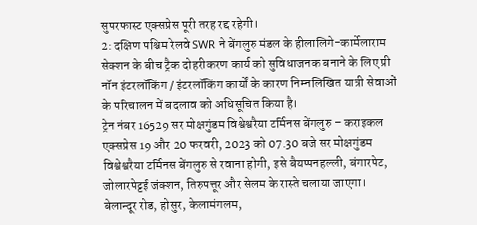सुपरफास्ट एक्सप्रेस पूरी तरह रद्द रहेगी।
2: दक्षिण पश्चिम रेलवे SWR ने बेंगलुरु मंडल के हीलालिगे-कार्मेलाराम सेक्शन के बीच ट्रैक दोहरीकरण कार्य को सुविधाजनक बनाने के लिए प्री नॉन इंटरलॉकिंग / इंटरलॉकिंग कार्यों के कारण निम्नलिखित यात्री सेवाओं के परिचालन में बदलाव को अधिसूचित किया है।
ट्रेन नंबर 16529 सर मोक्षगुंडम विश्वेश्वरैया टर्मिनस बेंगलुरु – कराइकल एक्सप्रेस 19 और 20 फरवरी, 2023 को 07.30 बजे सर मोक्षगुंडम विश्वेश्वरैया टर्मिनस बेंगलुरु से रवाना होगी, इसे बैयप्पनहल्ली, बंगारपेट, जोलारपेट्टई जंक्शन, तिरुपत्तूर और सेलम के रास्ते चलाया जाएगा। बेलान्दूर रोड, होसुर, केलामंगलम,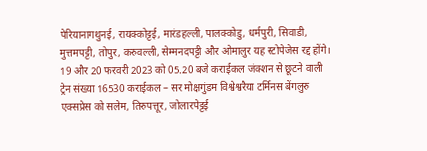पेरियानागथुनई, रायक्कोट्टई, मारंडहल्ली, पालक्कोडु, धर्मपुरी, सिवाडी, मुत्तमपट्टी, तोपुर, करुवल्ली, सेम्मनदपट्टी और ओमालुर यह स्टोपेजेस रद्द होंगे।
19 और 20 फरवरी 2023 को 05.20 बजे कराईकल जंक्शन से छूटने वाली ट्रेन संख्या 16530 कराईकल – सर मोक्षगुंडम विश्वेश्वरैया टर्मिनस बेंगलुरु एक्सप्रेस को सलेम, तिरुपत्तूर, जोलारपेट्टई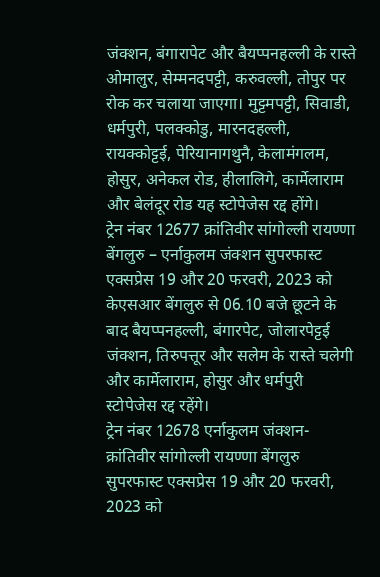जंक्शन, बंगारापेट और बैयप्पनहल्ली के रास्ते ओमालुर, सेम्मनदपट्टी, करुवल्ली, तोपुर पर रोक कर चलाया जाएगा। मुट्टमपट्टी, सिवाडी, धर्मपुरी, पलक्कोडु, मारनदहल्ली, रायक्कोट्टई, पेरियानागथुनै, केलामंगलम, होसुर, अनेकल रोड, हीलालिगे, कार्मेलाराम और बेलंदूर रोड यह स्टोपेजेस रद्द होंगे।
ट्रेन नंबर 12677 क्रांतिवीर सांगोल्ली रायण्णा बेंगलुरु – एर्नाकुलम जंक्शन सुपरफास्ट एक्सप्रेस 19 और 20 फरवरी, 2023 को केएसआर बेंगलुरु से 06.10 बजे छूटने के बाद बैयप्पनहल्ली, बंगारपेट, जोलारपेट्टई जंक्शन, तिरुपत्तूर और सलेम के रास्ते चलेगी और कार्मेलाराम, होसुर और धर्मपुरी स्टोपेजेस रद्द रहेंगे।
ट्रेन नंबर 12678 एर्नाकुलम जंक्शन- क्रांतिवीर सांगोल्ली रायण्णा बेंगलुरु सुपरफास्ट एक्सप्रेस 19 और 20 फरवरी, 2023 को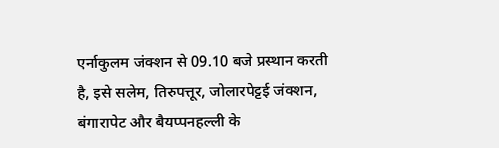एर्नाकुलम जंक्शन से 09.10 बजे प्रस्थान करती है, इसे सलेम, तिरुपत्तूर, जोलारपेट्टई जंक्शन, बंगारापेट और बैयप्पनहल्ली के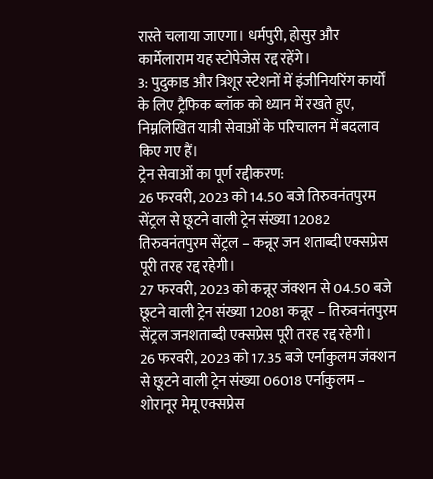रास्ते चलाया जाएगा। धर्मपुरी, होसुर और कार्मेलाराम यह स्टोपेजेस रद्द रहेंगे।
3: पुदुकाड और त्रिशूर स्टेशनों में इंजीनियरिंग कार्यों के लिए ट्रैफिक ब्लॉक को ध्यान में रखते हुए, निम्नलिखित यात्री सेवाओं के परिचालन में बदलाव किए गए हैं।
ट्रेन सेवाओं का पूर्ण रद्दीकरण:
26 फरवरी, 2023 को 14.50 बजे तिरुवनंतपुरम सेंट्रल से छूटने वाली ट्रेन संख्या 12082 तिरुवनंतपुरम सेंट्रल – कन्नूर जन शताब्दी एक्सप्रेस पूरी तरह रद्द रहेगी।
27 फरवरी, 2023 को कन्नूर जंक्शन से 04.50 बजे छूटने वाली ट्रेन संख्या 12081 कन्नूर – तिरुवनंतपुरम सेंट्रल जनशताब्दी एक्सप्रेस पूरी तरह रद्द रहेगी।
26 फरवरी, 2023 को 17.35 बजे एर्नाकुलम जंक्शन से छूटने वाली ट्रेन संख्या 06018 एर्नाकुलम – शोरानूर मेमू एक्सप्रेस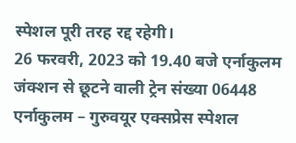स्पेशल पूरी तरह रद्द रहेगी।
26 फरवरी, 2023 को 19.40 बजे एर्नाकुलम जंक्शन से छूटने वाली ट्रेन संख्या 06448 एर्नाकुलम – गुरुवयूर एक्सप्रेस स्पेशल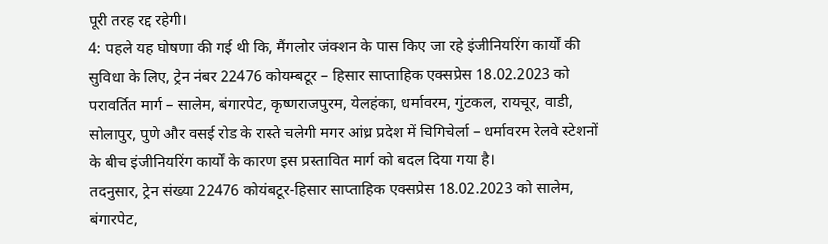पूरी तरह रद्द रहेगी।
4: पहले यह घोषणा की गई थी कि, मैंगलोर जंक्शन के पास किए जा रहे इंजीनियरिंग कार्यों की सुविधा के लिए, ट्रेन नंबर 22476 कोयम्बटूर – हिसार साप्ताहिक एक्सप्रेस 18.02.2023 को परावर्तित मार्ग – सालेम, बंगारपेट, कृष्णराजपुरम, येलहंका, धर्मावरम, गुंटकल, रायचूर, वाडी, सोलापुर, पुणे और वसई रोड के रास्ते चलेगी मगर आंध्र प्रदेश में चिगिचेर्ला – धर्मावरम रेलवे स्टेशनों के बीच इंजीनियरिंग कार्यों के कारण इस प्रस्तावित मार्ग को बदल दिया गया है।
तदनुसार, ट्रेन संख्या 22476 कोयंबटूर-हिसार साप्ताहिक एक्सप्रेस 18.02.2023 को सालेम, बंगारपेट,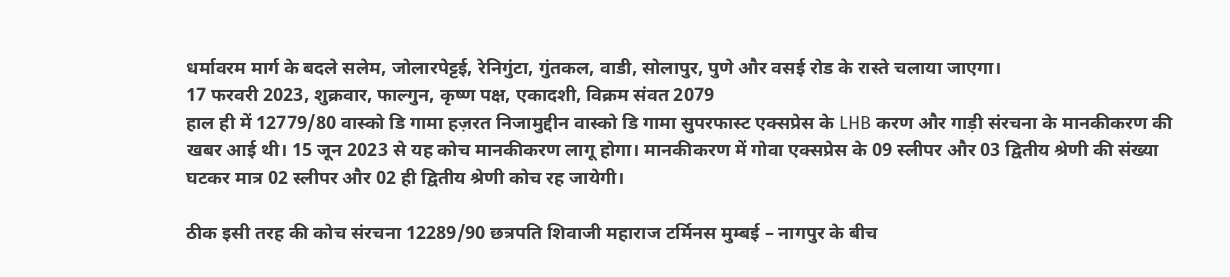धर्मावरम मार्ग के बदले सलेम, जोलारपेट्टई, रेनिगुंटा, गुंतकल, वाडी, सोलापुर, पुणे और वसई रोड के रास्ते चलाया जाएगा।
17 फरवरी 2023, शुक्रवार, फाल्गुन, कृष्ण पक्ष, एकादशी, विक्रम संवत 2079
हाल ही में 12779/80 वास्को डि गामा हज़रत निजामुद्दीन वास्को डि गामा सुपरफास्ट एक्सप्रेस के LHB करण और गाड़ी संरचना के मानकीकरण की खबर आई थी। 15 जून 2023 से यह कोच मानकीकरण लागू होगा। मानकीकरण में गोवा एक्सप्रेस के 09 स्लीपर और 03 द्वितीय श्रेणी की संख्या घटकर मात्र 02 स्लीपर और 02 ही द्वितीय श्रेणी कोच रह जायेगी।

ठीक इसी तरह की कोच संरचना 12289/90 छत्रपति शिवाजी महाराज टर्मिनस मुम्बई – नागपुर के बीच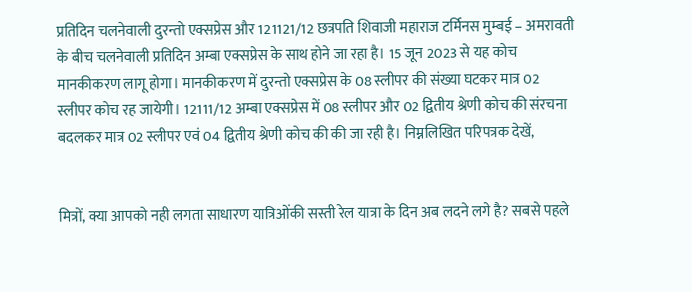प्रतिदिन चलनेवाली दुरन्तो एक्सप्रेस और 121121/12 छत्रपति शिवाजी महाराज टर्मिनस मुम्बई – अमरावती के बीच चलनेवाली प्रतिदिन अम्बा एक्सप्रेस के साथ होने जा रहा है। 15 जून 2023 से यह कोच मानकीकरण लागू होगा। मानकीकरण में दुरन्तो एक्सप्रेस के 08 स्लीपर की संख्या घटकर मात्र 02 स्लीपर कोच रह जायेगी। 12111/12 अम्बा एक्सप्रेस में 08 स्लीपर और 02 द्वितीय श्रेणी कोच की संरचना बदलकर मात्र 02 स्लीपर एवं 04 द्वितीय श्रेणी कोच की की जा रही है। निम्नलिखित परिपत्रक देखें,


मित्रों, क्या आपको नही लगता साधारण यात्रिओंकी सस्ती रेल यात्रा के दिन अब लदने लगे है? सबसे पहले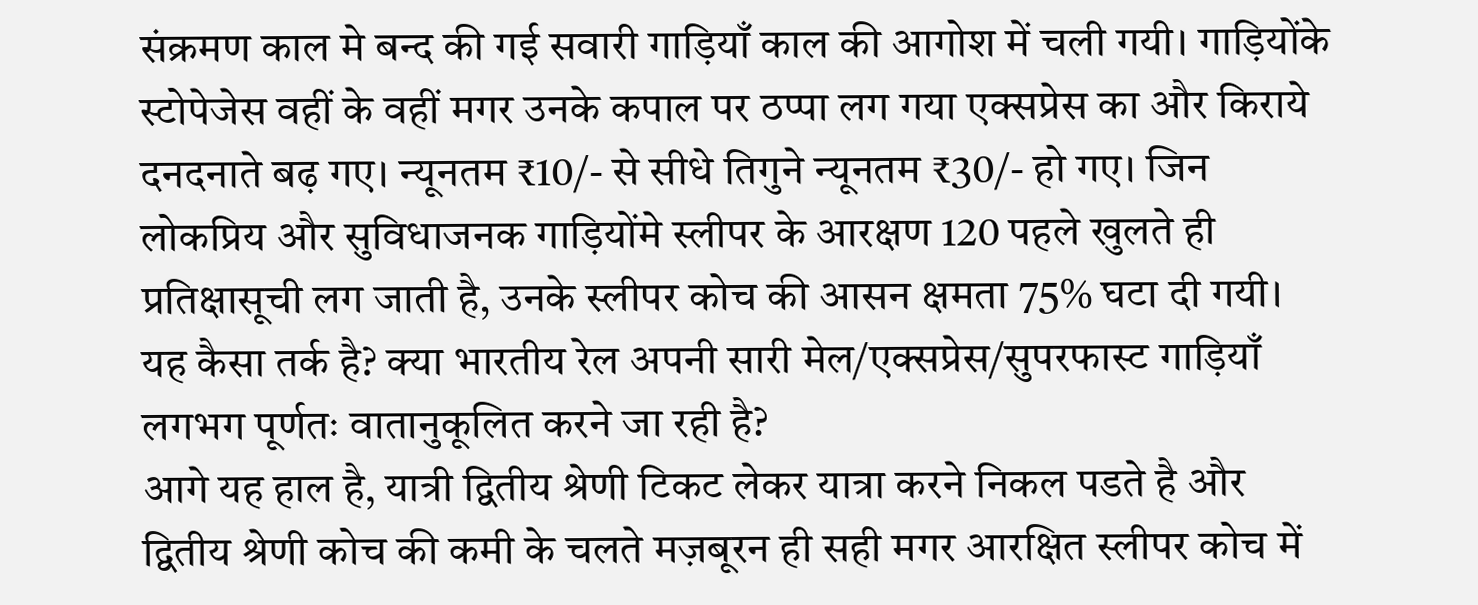संक्रमण काल मे बन्द की गई सवारी गाड़ियाँ काल की आगोश में चली गयी। गाड़ियोंके स्टोपेजेस वहीं के वहीं मगर उनके कपाल पर ठप्पा लग गया एक्सप्रेस का और किराये दनदनाते बढ़ गए। न्यूनतम ₹10/- से सीधे तिगुने न्यूनतम ₹30/- हो गए। जिन लोकप्रिय और सुविधाजनक गाड़ियोंमे स्लीपर के आरक्षण 120 पहले खुलते ही प्रतिक्षासूची लग जाती है, उनके स्लीपर कोच की आसन क्षमता 75% घटा दी गयी। यह कैसा तर्क है? क्या भारतीय रेल अपनी सारी मेल/एक्सप्रेस/सुपरफास्ट गाड़ियाँ लगभग पूर्णतः वातानुकूलित करने जा रही है?
आगे यह हाल है, यात्री द्वितीय श्रेणी टिकट लेकर यात्रा करने निकल पडते है और द्वितीय श्रेणी कोच की कमी के चलते मज़बूरन ही सही मगर आरक्षित स्लीपर कोच में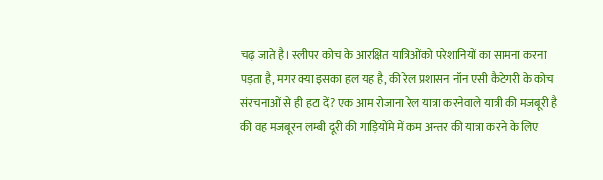चढ़ जाते है। स्लीपर कोच के आरक्षित यात्रिओंको परेशानियों का सामना करना पड़ता है, मगर क्या इसका हल यह है, की रेल प्रशासन नॉन एसी कैटेगरी के कोच संरचनाओं से ही हटा दें? एक आम रोजाना रेल यात्रा करनेवाले यात्री की मजबूरी है की वह मजबूरन लम्बी दूरी की गाड़ियोंमे में कम अन्तर की यात्रा करने के लिए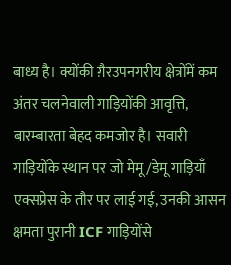बाध्य है। क्योंकी ग़ैरउपनगरीय क्षेत्रोंमें कम अंतर चलनेवाली गाड़ियोंकी आवृत्ति, बारम्बारता बेहद कमजोर है। सवारी गाड़ियोंके स्थान पर जो मेमू/डेमू गाड़ियाँ एक्सप्रेस के तौर पर लाई गई, उनकी आसन क्षमता पुरानी ICF गाड़ियोंसे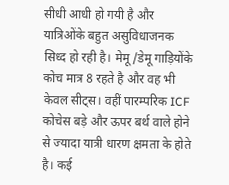सीधी आधी हो गयी है और यात्रिओंके बहुत असुविधाजनक सिध्द हो रही है। मेमू/डेमू गाड़ियोंके कोच मात्र 8 रहते है और वह भी केवल सीट्स। वहीं पारम्परिक ICF कोचेस बड़े और ऊपर बर्थ वाले होने से ज्यादा यात्री धारण क्षमता के होते है। कई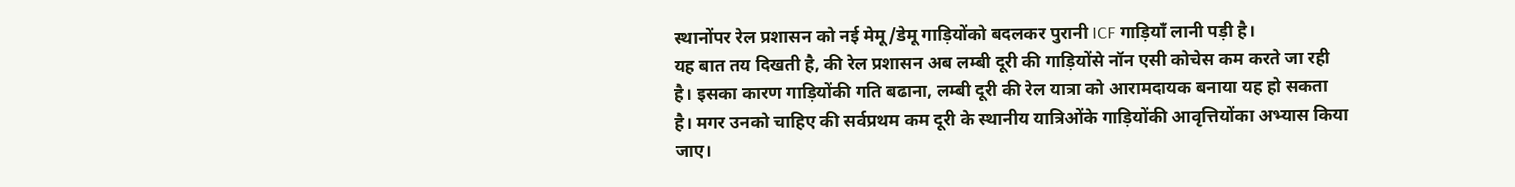स्थानोंपर रेल प्रशासन को नई मेमू/डेमू गाड़ियोंको बदलकर पुरानी ICF गाड़ियाँ लानी पड़ी है।
यह बात तय दिखती है, की रेल प्रशासन अब लम्बी दूरी की गाड़ियोंसे नॉन एसी कोचेस कम करते जा रही है। इसका कारण गाड़ियोंकी गति बढाना, लम्बी दूरी की रेल यात्रा को आरामदायक बनाया यह हो सकता है। मगर उनको चाहिए की सर्वप्रथम कम दूरी के स्थानीय यात्रिओंके गाड़ियोंकी आवृत्तियोंका अभ्यास किया जाए।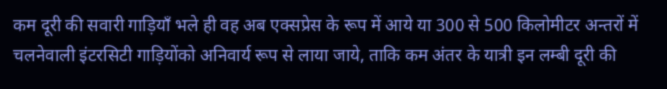कम दूरी की सवारी गाड़ियाँ भले ही वह अब एक्सप्रेस के रूप में आये या 300 से 500 किलोमीटर अन्तरों में चलनेवाली इंटरसिटी गाड़ियोंको अनिवार्य रूप से लाया जाये, ताकि कम अंतर के यात्री इन लम्बी दूरी की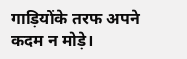गाड़ियोंके तरफ अपने कदम न मोड़े।